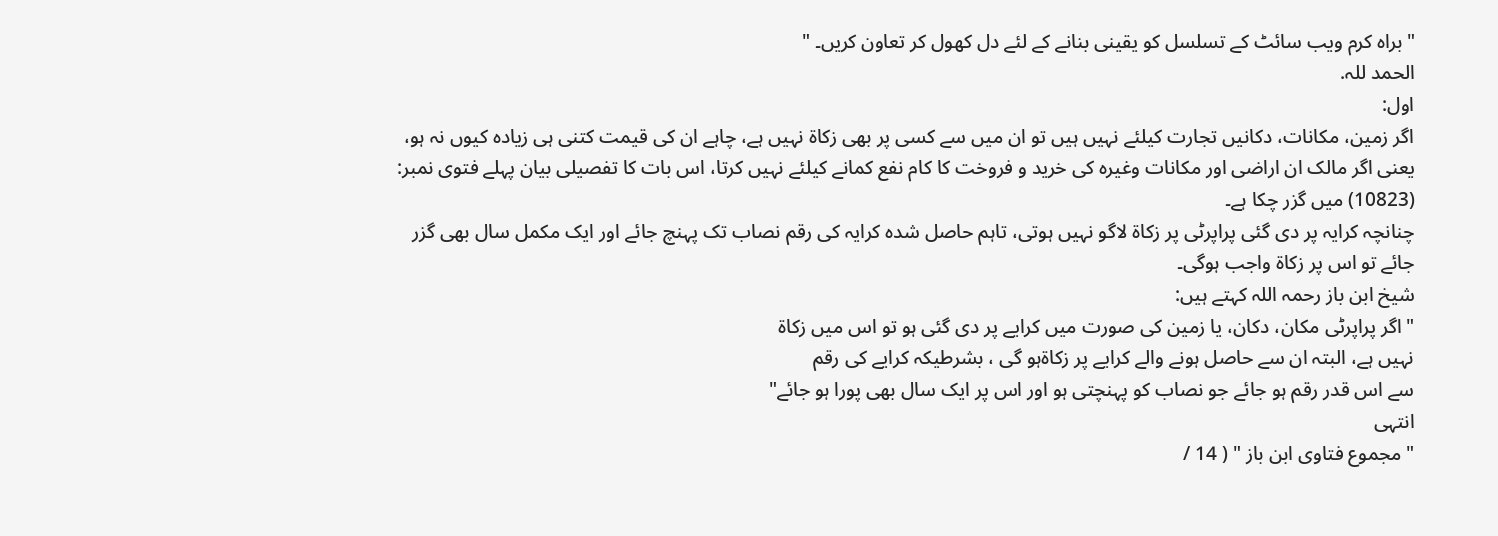"براہ کرم ویب سائٹ کے تسلسل کو یقینی بنانے کے لئے دل کھول کر تعاون کریں۔ "
الحمد للہ.
اول:
اگر زمین، مکانات، دکانیں تجارت کیلئے نہیں ہیں تو ان میں سے کسی پر بھی زکاۃ نہیں ہے، چاہے ان کی قیمت کتنی ہی زیادہ کیوں نہ ہو، یعنی اگر مالک ان اراضی اور مکانات وغیرہ کی خرید و فروخت کا کام نفع کمانے کیلئے نہیں کرتا، اس بات کا تفصیلی بیان پہلے فتوی نمبر: (10823) میں گزر چکا ہے۔
چنانچہ کرایہ پر دی گئی پراپرٹی پر زکاۃ لاگو نہیں ہوتی، تاہم حاصل شدہ کرایہ کی رقم نصاب تک پہنچ جائے اور ایک مکمل سال بھی گزر جائے تو اس پر زکاۃ واجب ہوگی۔
شیخ ابن باز رحمہ اللہ کہتے ہیں:
"اگر پراپرٹی مکان، دکان، یا زمین کی صورت میں کرایے پر دی گئی ہو تو اس میں زکاۃ
نہیں ہے، البتہ ان سے حاصل ہونے والے کرایے پر زکاۃہو گی ، بشرطیکہ کرایے کی رقم
سے اس قدر رقم ہو جائے جو نصاب کو پہنچتی ہو اور اس پر ایک سال بھی پورا ہو جائے"
انتہی
" مجموع فتاوى ابن باز " ( 14 /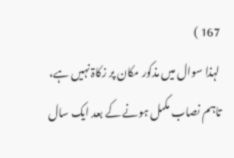167 )
لہذا سوال میں مذکور مکان پر زکاۃ نہیں ہے، تاہم نصاب مکمل ہونے کے بعد ایک سال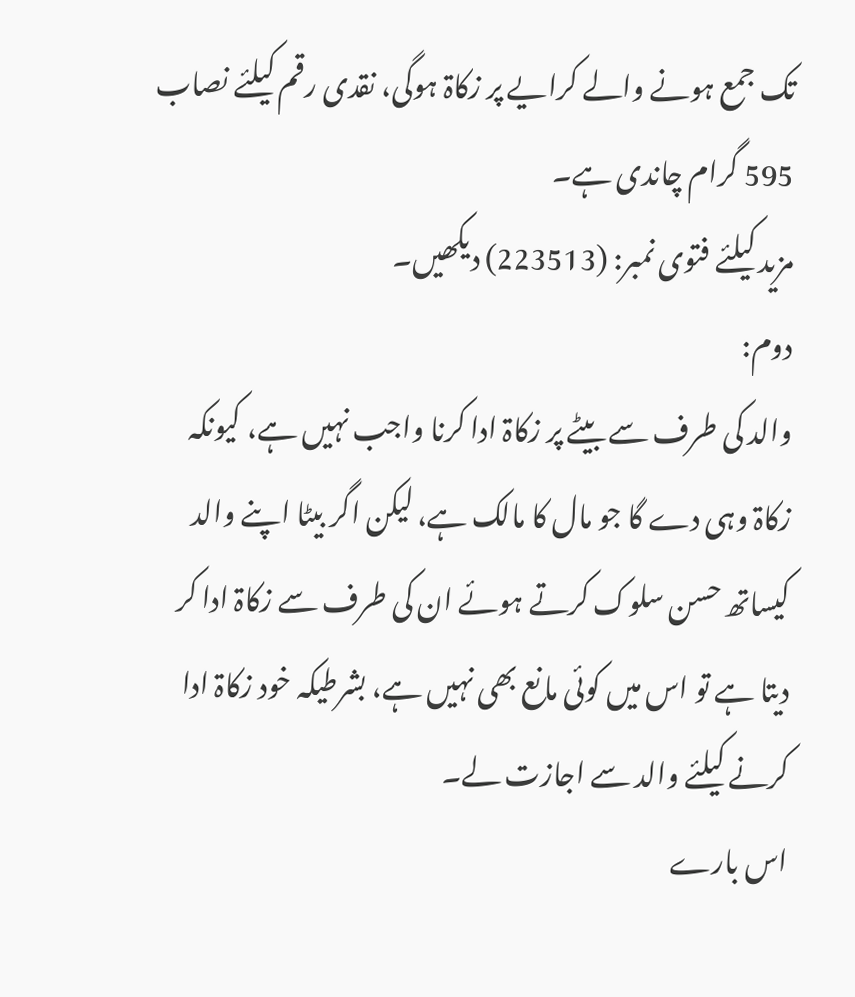تک جمع ہونے والے کرایے پر زکاۃ ہوگی، نقدی رقم کیلئے نصاب 595 گرام چاندی ہے۔
مزید کیلئے فتوی نمبر: (223513) دیکھیں۔
دوم:
والد کی طرف سے بیٹے پر زکاۃ ادا کرنا واجب نہیں ہے، کیونکہ زکاۃ وہی دے گا جو مال کا مالک ہے، لیکن اگر بیٹا اپنے والد کیساتھ حسن سلوک کرتے ہوئے ان کی طرف سے زکاۃ ادا کر دیتا ہے تو اس میں کوئی مانع بھی نہیں ہے، بشرطیکہ خود زکاۃ ادا کرنے کیلئے والد سے اجازت لے۔
اس بارے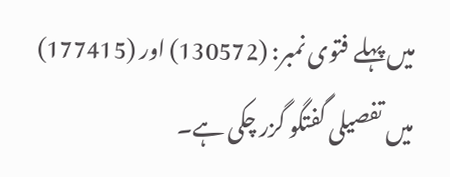میں پہلے فتوی نمبر: (130572) اور (177415) میں تفصیلی گفتگو گزر چکی ہے۔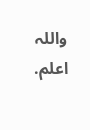واللہ اعلم.